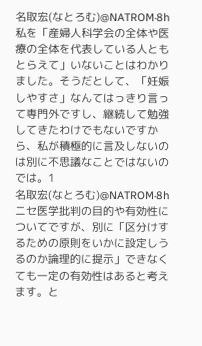名取宏(なとろむ)@NATROM·8h私を「産婦人科学会の全体や医療の全体を代表している人ともとらえて」いないことはわかりました。そうだとして、「妊娠しやすさ」なんてはっきり言って専門外ですし、継続して勉強してきたわけでもないですから、私が積極的に言及しないのは別に不思議なことではないのでは。1
名取宏(なとろむ)@NATROM·8hニセ医学批判の目的や有効性についてですが、別に「区分けするための原則をいかに設定しうるのか論理的に提示」できなくても一定の有効性はあると考えます。と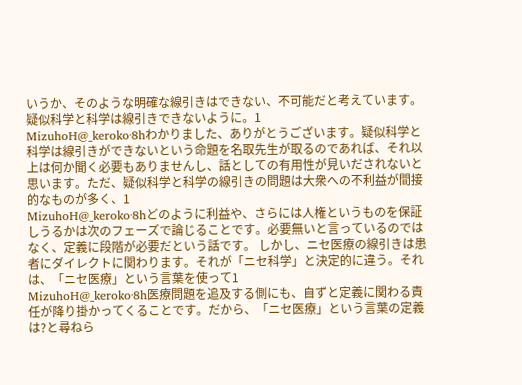いうか、そのような明確な線引きはできない、不可能だと考えています。疑似科学と科学は線引きできないように。1
MizuhoH@_keroko·8hわかりました、ありがとうございます。疑似科学と科学は線引きができないという命題を名取先生が取るのであれば、それ以上は何か聞く必要もありませんし、話としての有用性が見いだされないと思います。ただ、疑似科学と科学の線引きの問題は大衆への不利益が間接的なものが多く、1
MizuhoH@_keroko·8hどのように利益や、さらには人権というものを保証しうるかは次のフェーズで論じることです。必要無いと言っているのではなく、定義に段階が必要だという話です。 しかし、ニセ医療の線引きは患者にダイレクトに関わります。それが「ニセ科学」と決定的に違う。それは、「ニセ医療」という言葉を使って1
MizuhoH@_keroko·8h医療問題を追及する側にも、自ずと定義に関わる責任が降り掛かってくることです。だから、「ニセ医療」という言葉の定義は?と尋ねら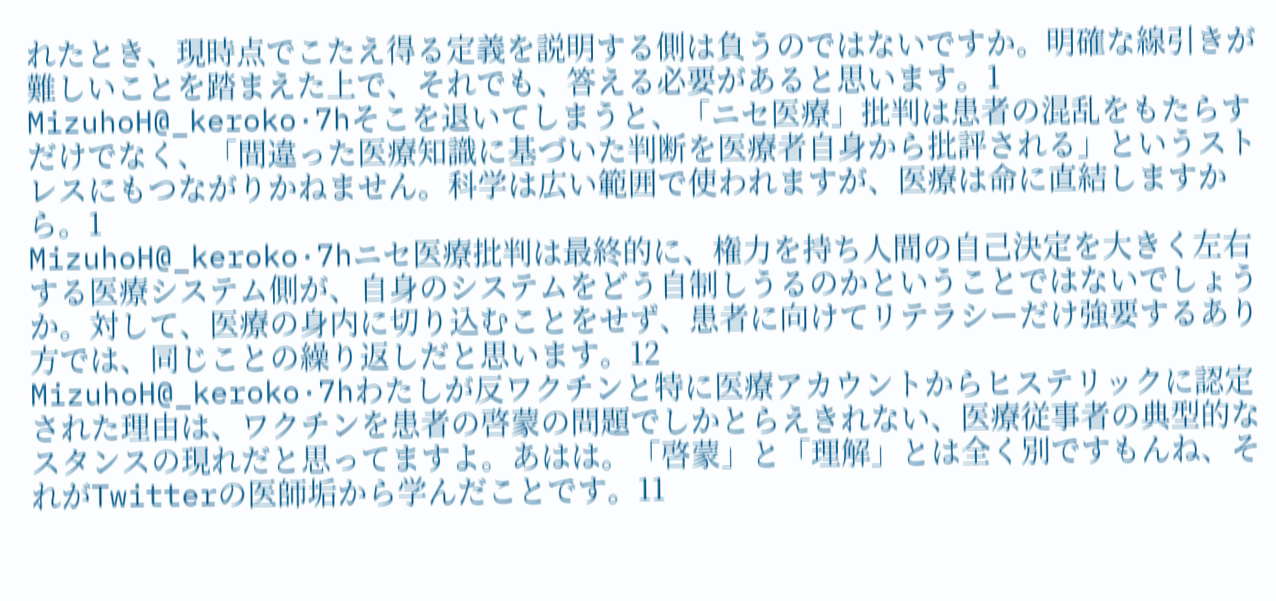れたとき、現時点でこたえ得る定義を説明する側は負うのではないですか。明確な線引きが難しいことを踏まえた上で、それでも、答える必要があると思います。1
MizuhoH@_keroko·7hそこを退いてしまうと、「ニセ医療」批判は患者の混乱をもたらすだけでなく、「間違った医療知識に基づいた判断を医療者自身から批評される」というストレスにもつながりかねません。科学は広い範囲で使われますが、医療は命に直結しますから。1
MizuhoH@_keroko·7hニセ医療批判は最終的に、権力を持ち人間の自己決定を大きく左右する医療システム側が、自身のシステムをどう自制しうるのかということではないでしょうか。対して、医療の身内に切り込むことをせず、患者に向けてリテラシーだけ強要するあり方では、同じことの繰り返しだと思います。12
MizuhoH@_keroko·7hわたしが反ワクチンと特に医療アカウントからヒステリックに認定された理由は、ワクチンを患者の啓蒙の問題でしかとらえきれない、医療従事者の典型的なスタンスの現れだと思ってますよ。あはは。「啓蒙」と「理解」とは全く別ですもんね、それがTwitterの医師垢から学んだことです。11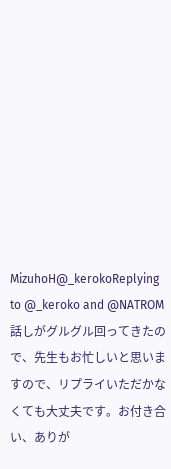MizuhoH@_kerokoReplying to @_keroko and @NATROM話しがグルグル回ってきたので、先生もお忙しいと思いますので、リプライいただかなくても大丈夫です。お付き合い、ありが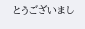とうございまし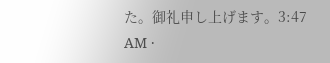た。御礼申し上げます。3:47 AM ·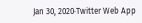Jan 30, 2020·Twitter Web App